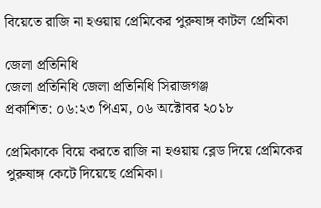বিয়েতে রাজি না হওয়ায় প্রেমিকের পুরুষাঙ্গ কাটল প্রেমিকা

জেলা প্রতিনিধি
জেলা প্রতিনিধি জেলা প্রতিনিধি সিরাজগঞ্জ
প্রকাশিত: ০৬:২৩ পিএম, ০৬ অক্টোবর ২০১৮

প্রেমিকাকে বিয়ে করতে রাজি না হওয়ায় ব্লেড দিয়ে প্রেমিকের পুরুষাঙ্গ কেটে দিয়েছে প্রেমিকা।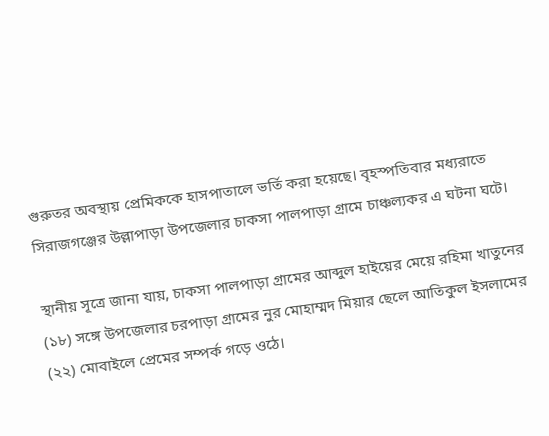গুরুতর অবস্থায় প্রেমিককে হাসপাতালে ভর্তি করা হয়েছে। বৃহস্পতিবার মধ্যরাতে সিরাজগঞ্জের উল্লাপাড়া উপজেলার চাকসা পালপাড়া গ্রামে চাঞ্চল্যকর এ ঘটনা ঘটে।

স্থানীয় সূত্রে জানা যায়, চাকসা পালপাড়া গ্রামের আব্দুল হাইয়ের মেয়ে রহিমা খাতুনের (১৮) সঙ্গে উপজেলার চরপাড়া গ্রামের নুর মোহাম্মদ মিয়ার ছেলে আতিকুল ইসলামের (২২) মোবাইলে প্রেমের সম্পর্ক গড়ে ওঠে।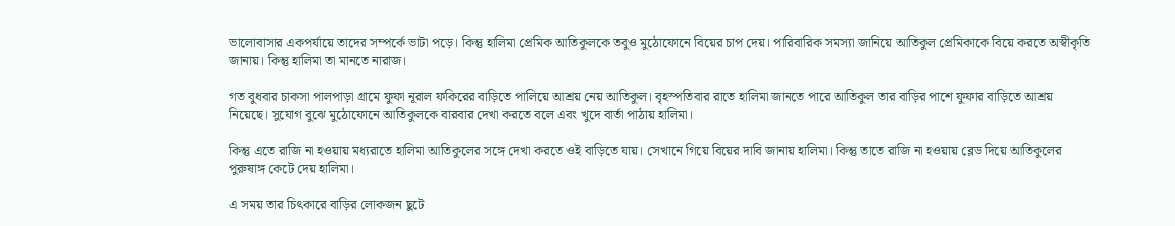ভালোবাসার একপর্যায়ে তাদের সম্পর্কে ভাটা পড়ে। কিন্তু হালিমা প্রেমিক আতিকুলকে তবুও মুঠোফোনে বিয়ের চাপ দেয়। পারিবারিক সমস্যা জানিয়ে আতিকুল প্রেমিকাকে বিয়ে করতে অস্বীকৃতি জানায়। কিন্তু হালিমা তা মানতে নারাজ।

গত বুধবার চাকসা পালপাড়া গ্রামে ফুফা নূরাল ফকিরের বাড়িতে পালিয়ে আশ্রয় নেয় আতিকুল। বৃহস্পতিবার রাতে হালিমা জানতে পারে আতিকুল তার বাড়ির পাশে ফুফার বাড়িতে আশ্রয় নিয়েছে। সুযোগ বুঝে মুঠোফোনে আতিকুলকে বারবার দেখা করতে বলে এবং খুদে বার্তা পাঠায় হালিমা।

কিন্তু এতে রাজি না হওয়ায় মধ্যরাতে হালিমা আতিকুলের সঙ্গে দেখা করতে ওই বাড়িতে যায়। সেখানে গিয়ে বিয়ের দাবি জানায় হালিমা। কিন্তু তাতে রাজি না হওয়ায় ব্লেড দিয়ে আতিকুলের পুরুষাঙ্গ কেটে দেয় হালিমা।

এ সময় তার চিৎকারে বাড়ির লোকজন ছুটে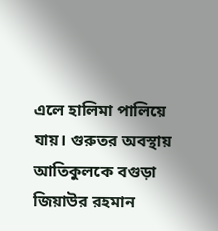এলে হালিমা পালিয়ে যায়। গুরুতর অবস্থায় আতিকুলকে বগুড়া জিয়াউর রহমান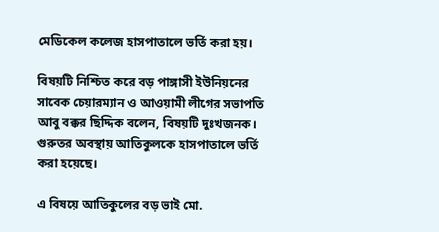মেডিকেল কলেজ হাসপাতালে ভর্তি করা হয়।

বিষয়টি নিশ্চিত করে বড় পাঙ্গাসী ইউনিয়নের সাবেক চেয়ারম্যান ও আওয়ামী লীগের সভাপতি আবু বক্কর ছিদ্দিক বলেন, বিষয়টি দুঃখজনক। গুরুতর অবস্থায় আতিকুলকে হাসপাতালে ভর্তি করা হয়েছে।

এ বিষয়ে আতিকুলের বড় ভাই মো.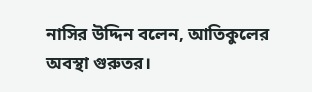নাসির উদ্দিন বলেন, আতিকুলের অবস্থা গুরুতর।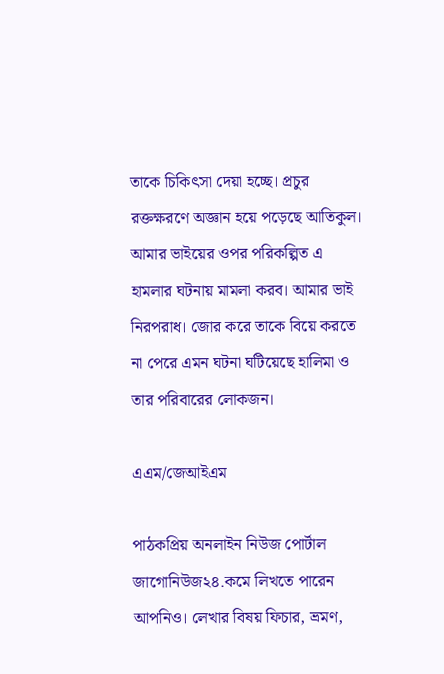তাকে চিকিৎসা দেয়া হচ্ছে। প্রচুর রক্তক্ষরণে অজ্ঞান হয়ে পড়েছে আতিকুল। আমার ভাইয়ের ওপর পরিকল্পিত এ হামলার ঘটনায় মামলা করব। আমার ভাই নিরপরাধ। জোর করে তাকে বিয়ে করতে না পেরে এমন ঘটনা ঘটিয়েছে হালিমা ও তার পরিবারের লোকজন।

এএম/জেআইএম

পাঠকপ্রিয় অনলাইন নিউজ পোর্টাল জাগোনিউজ২৪.কমে লিখতে পারেন আপনিও। লেখার বিষয় ফিচার, ভ্রমণ,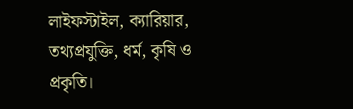লাইফস্টাইল, ক্যারিয়ার, তথ্যপ্রযুক্তি, ধর্ম, কৃষি ও প্রকৃতি।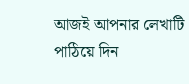আজই আপনার লেখাটি পাঠিয়ে দিন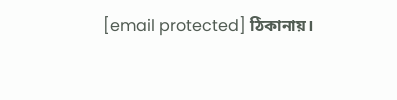[email protected] ঠিকানায়।